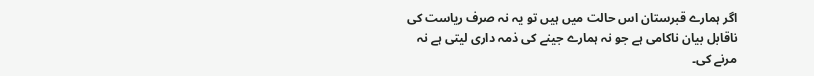اگر ہمارے قبرستان اس حالت میں ہیں تو یہ نہ صرف ریاست کی ناقابل بیان ناکامی ہے جو نہ ہمارے جینے کی ذمہ داری لیتی ہے نہ مرنے کی۔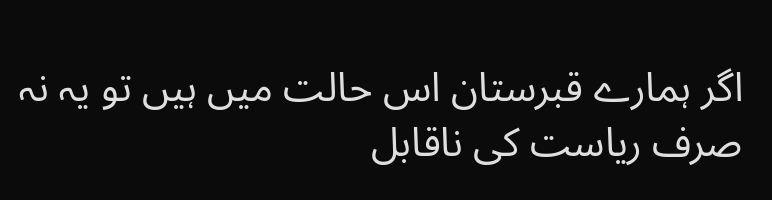اگر ہمارے قبرستان اس حالت میں ہیں تو یہ نہ صرف ریاست کی ناقابل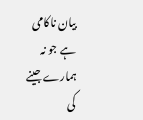بیان ناکامی ہے جو نہ ہمارے جینے کی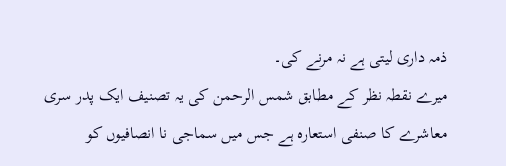ذمہ داری لیتی ہے نہ مرنے کی۔
میرے نقطہ نظر کے مطابق شمس الرحمن کی یہ تصنیف ایک پدر سری معاشرے کا صنفی استعارہ ہے جس میں سماجی نا انصافیوں کو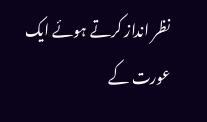نظر انداز کرتے ہوئے ایک عورت کے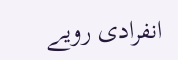انفرادی رویے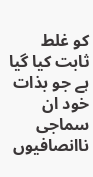کو غلط ثابت کیا گیا ہے جو بذات خود ان سماجی ناانصافیوں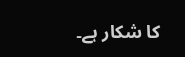کا شکار ہے۔